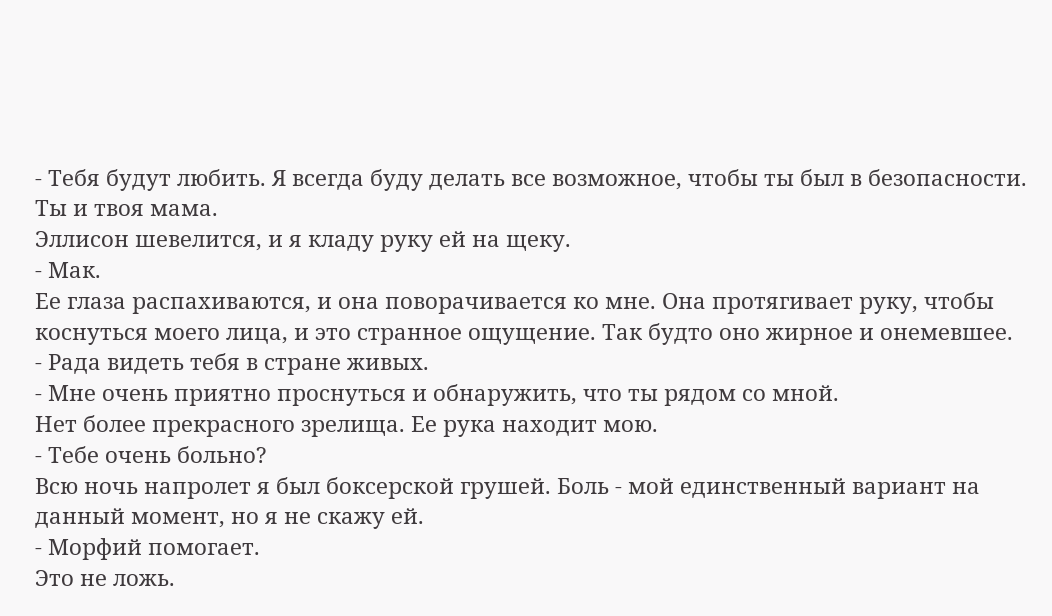- Тебя будут любить. Я всегда буду делать все возможное, чтобы ты был в безопасности. Ты и твоя мама.
Эллисон шевелится, и я кладу руку ей на щеку.
- Мак.
Ее глаза распахиваются, и она поворачивается ко мне. Она протягивает руку, чтобы коснуться моего лица, и это странное ощущение. Так будто оно жирное и онемевшее.
- Рада видеть тебя в стране живых.
- Мне очень приятно проснуться и обнаружить, что ты рядом со мной.
Нет более прекрасного зрелища. Ее рука находит мою.
- Тебе очень больно?
Всю ночь напролет я был боксерской грушей. Боль - мой единственный вариант на данный момент, но я не скажу ей.
- Морфий помогает.
Это не ложь.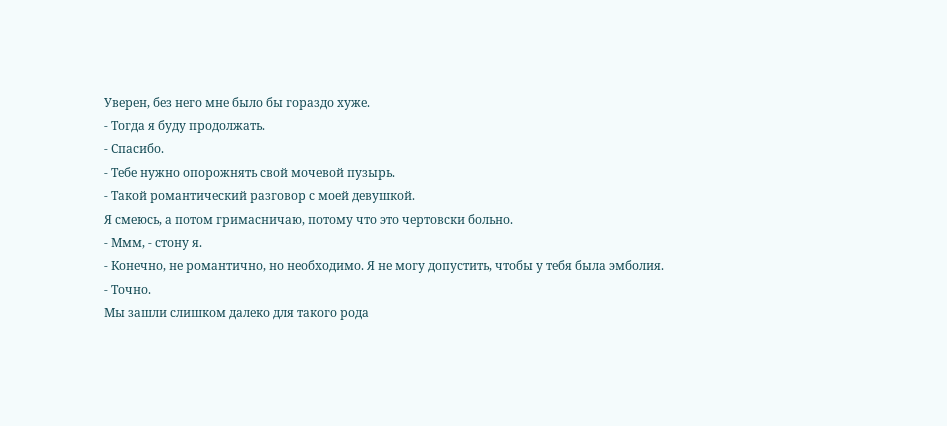Уверен, без него мне было бы гораздо хуже.
- Тогда я буду продолжать.
- Спасибо.
- Тебе нужно опорожнять свой мочевой пузырь.
- Такой романтический разговор с моей девушкой.
Я смеюсь, а потом гримасничаю, потому что это чертовски больно.
- Ммм, - стону я.
- Конечно, не романтично, но необходимо. Я не могу допустить, чтобы у тебя была эмболия.
- Точно.
Мы зашли слишком далеко для такого рода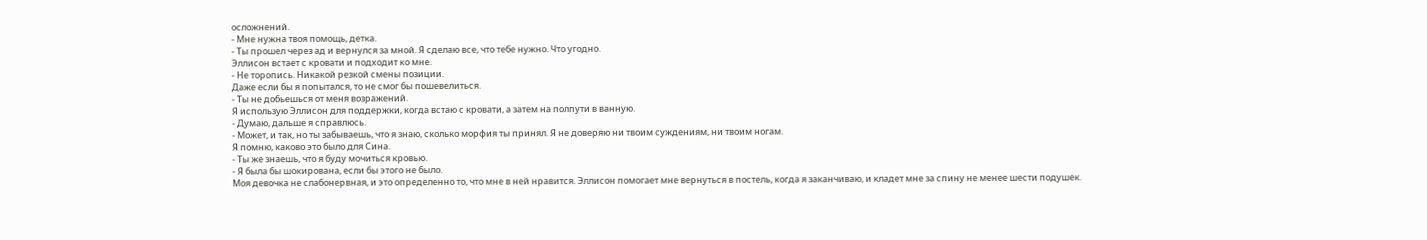осложнений.
- Мне нужна твоя помощь, детка.
- Ты прошел через ад и вернулся за мной. Я сделаю все, что тебе нужно. Что угодно.
Эллисон встает с кровати и подходит ко мне.
- Не торопись. Никакой резкой смены позиции.
Даже если бы я попытался, то не смог бы пошевелиться.
- Ты не добьешься от меня возражений.
Я использую Эллисон для поддержки, когда встаю с кровати, а затем на полпути в ванную.
- Думаю, дальше я справлюсь.
- Может, и так, но ты забываешь, что я знаю, сколько морфия ты принял. Я не доверяю ни твоим суждениям, ни твоим ногам.
Я помню, каково это было для Сина.
- Ты же знаешь, что я буду мочиться кровью.
- Я была бы шокирована, если бы этого не было.
Моя девочка не слабонервная, и это определенно то, что мне в ней нравится. Эллисон помогает мне вернуться в постель, когда я заканчиваю, и кладет мне за спину не менее шести подушек.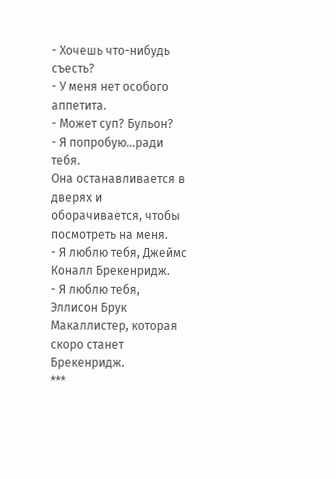- Хочешь что-нибудь съесть?
- У меня нет особого аппетита.
- Может суп? Бульон?
- Я попробую...ради тебя.
Она останавливается в дверях и оборачивается, чтобы посмотреть на меня.
- Я люблю тебя, Джеймс Коналл Брекенридж.
- Я люблю тебя, Эллисон Брук Макаллистер, которая скоро станет Брекенридж.
***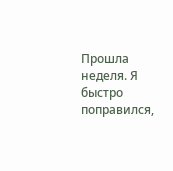Прошла неделя. Я быстро поправился,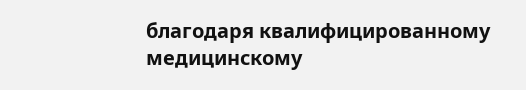благодаря квалифицированному медицинскому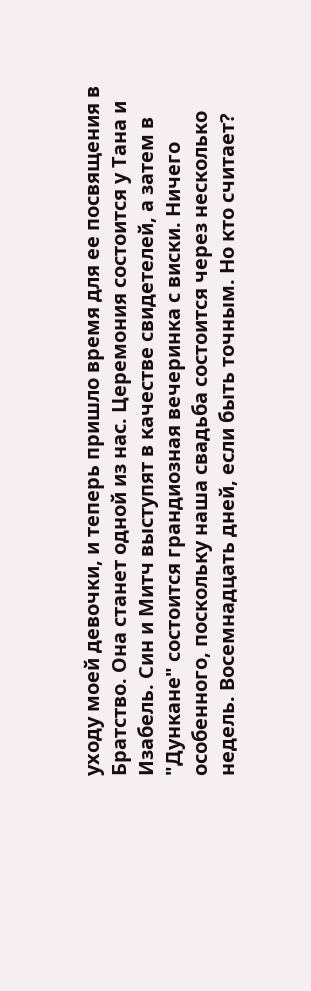уходу моей девочки, и теперь пришло время для ее посвящения в Братство. Она станет одной из нас. Церемония состоится у Тана и Изабель. Син и Митч выступят в качестве свидетелей, а затем в "Дункане" состоится грандиозная вечеринка с виски. Ничего особенного, поскольку наша свадьба состоится через несколько недель. Восемнадцать дней, если быть точным. Но кто считает?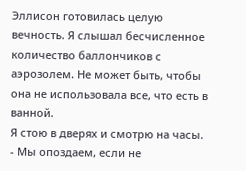Эллисон готовилась целую вечность. Я слышал бесчисленное количество баллончиков с аэрозолем. Не может быть, чтобы она не использовала все, что есть в ванной.
Я стою в дверях и смотрю на часы.
- Мы опоздаем, если не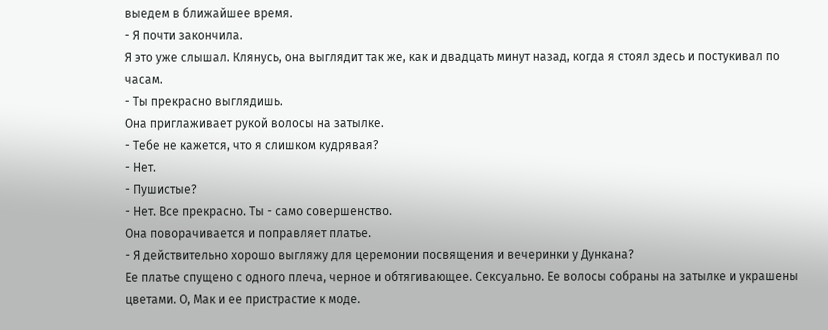выедем в ближайшее время.
- Я почти закончила.
Я это уже слышал. Клянусь, она выглядит так же, как и двадцать минут назад, когда я стоял здесь и постукивал по часам.
- Ты прекрасно выглядишь.
Она приглаживает рукой волосы на затылке.
- Тебе не кажется, что я слишком кудрявая?
- Нет.
- Пушистые?
- Нет. Все прекрасно. Ты - само совершенство.
Она поворачивается и поправляет платье.
- Я действительно хорошо выгляжу для церемонии посвящения и вечеринки у Дункана?
Ее платье спущено с одного плеча, черное и обтягивающее. Сексуально. Ее волосы собраны на затылке и украшены цветами. О, Мак и ее пристрастие к моде.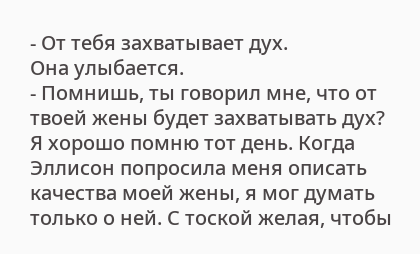- От тебя захватывает дух.
Она улыбается.
- Помнишь, ты говорил мне, что от твоей жены будет захватывать дух?
Я хорошо помню тот день. Когда Эллисон попросила меня описать качества моей жены, я мог думать только о ней. С тоской желая, чтобы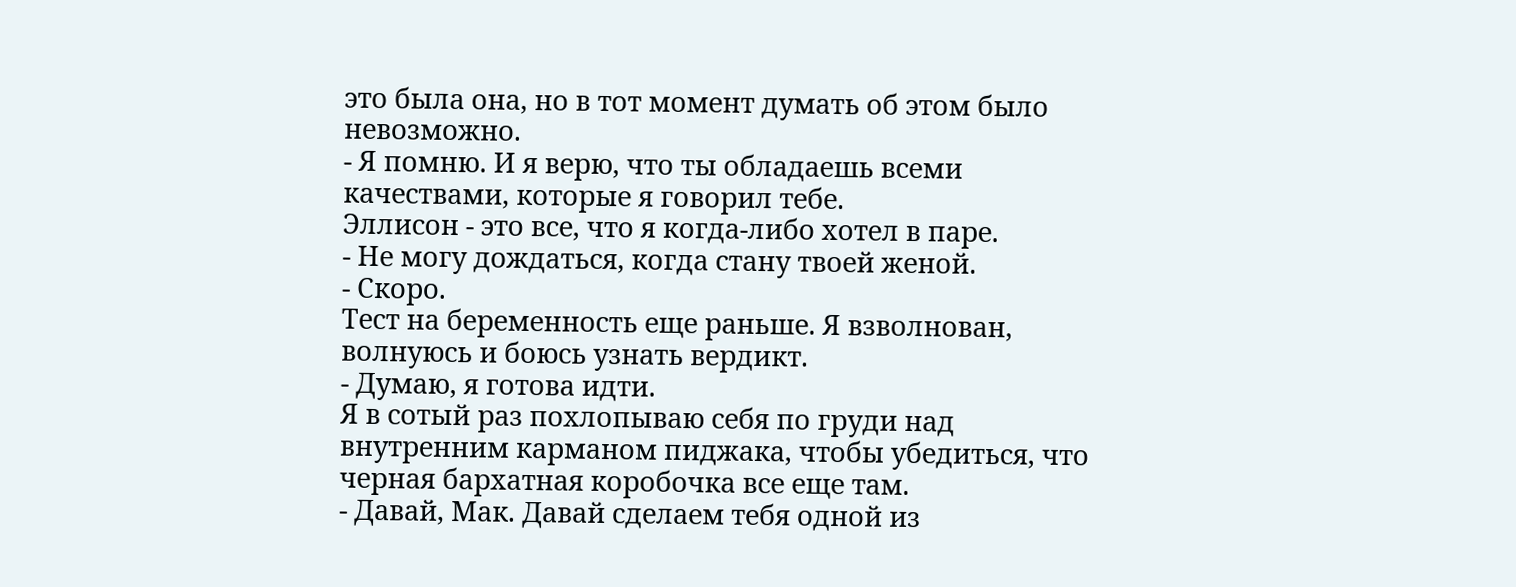это была она, но в тот момент думать об этом было невозможно.
- Я помню. И я верю, что ты обладаешь всеми качествами, которые я говорил тебе.
Эллисон - это все, что я когда-либо хотел в паре.
- Не могу дождаться, когда стану твоей женой.
- Скоро.
Тест на беременность еще раньше. Я взволнован, волнуюсь и боюсь узнать вердикт.
- Думаю, я готова идти.
Я в сотый раз похлопываю себя по груди над внутренним карманом пиджака, чтобы убедиться, что черная бархатная коробочка все еще там.
- Давай, Мак. Давай сделаем тебя одной из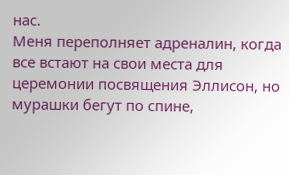нас.
Меня переполняет адреналин, когда все встают на свои места для церемонии посвящения Эллисон, но мурашки бегут по спине,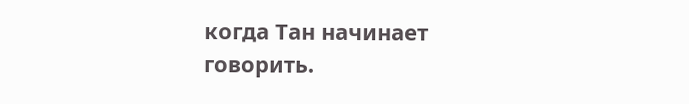когда Тан начинает говорить.